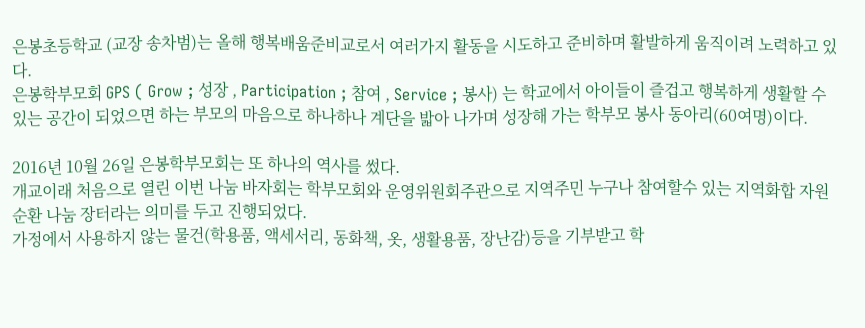은봉초등학교 (교장 송차범)는 올해 행복배움준비교로서 여러가지 활동을 시도하고 준비하며 활발하게 움직이려 노력하고 있다.
은봉학부모회 GPS ( Grow ; 성장 , Participation ; 참여 , Service ; 봉사) 는 학교에서 아이들이 즐겁고 행복하게 생활할 수 있는 공간이 되었으면 하는 부모의 마음으로 하나하나 계단을 밟아 나가며 성장해 가는 학부모 봉사 동아리(60여명)이다.

2016년 10월 26일 은봉학부모회는 또 하나의 역사를 썼다.
개교이래 처음으로 열린 이번 나눔 바자회는 학부모회와 운영위원회주관으로 지역주민 누구나 참여할수 있는 지역화합 자원순환 나눔 장터라는 의미를 두고 진행되었다.
가정에서 사용하지 않는 물건(학용품, 액세서리, 동화책, 옷, 생활용품, 장난감)등을 기부받고 학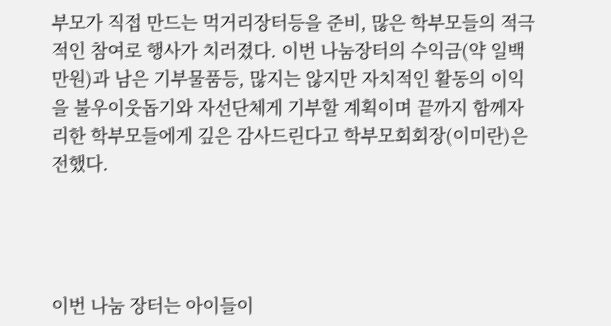부모가 직접 만드는 먹거리장터등을 준비, 많은 학부모들의 적극적인 참여로 행사가 치러졌다. 이번 나눔장터의 수익금(약 일백만원)과 남은 기부물품등, 많지는 않지만 자치적인 활동의 이익을 불우이웃돕기와 자선단체게 기부할 계획이며 끝까지 함께자리한 학부모들에게 깊은 감사드린다고 학부모회회장(이미란)은 전했다.




이번 나눔 장터는 아이들이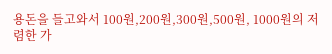용돈을 들고와서 100원,200원,300원,500원, 1000원의 저렴한 가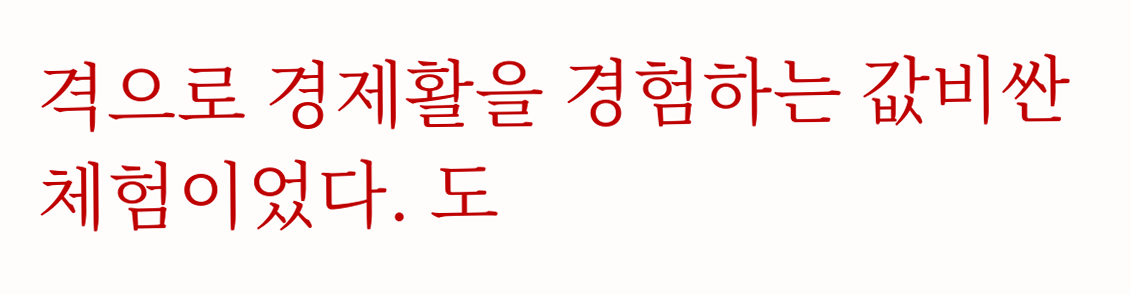격으로 경제활을 경험하는 값비싼 체험이었다. 도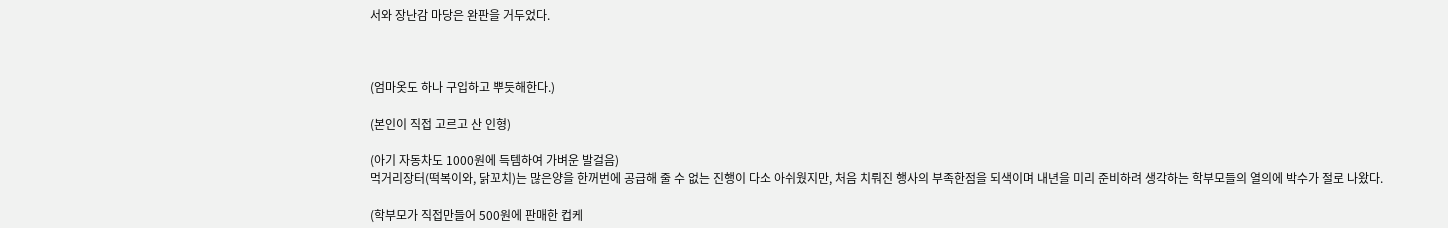서와 장난감 마당은 완판을 거두었다.



(엄마옷도 하나 구입하고 뿌듯해한다.)

(본인이 직접 고르고 산 인형)

(아기 자동차도 1000원에 득템하여 가벼운 발걸음)
먹거리장터(떡복이와, 닭꼬치)는 많은양을 한꺼번에 공급해 줄 수 없는 진행이 다소 아쉬웠지만, 처음 치뤄진 행사의 부족한점을 되색이며 내년을 미리 준비하려 생각하는 학부모들의 열의에 박수가 절로 나왔다.

(학부모가 직접만들어 500원에 판매한 컵케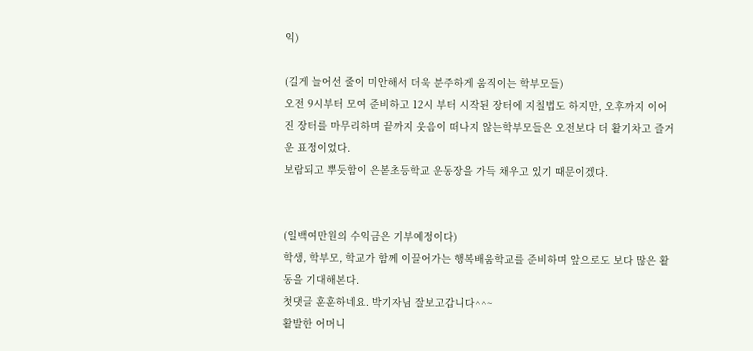익)

(길게 늘어선 줄이 미안해서 더욱 분주하게 움직이는 학부모들)
오전 9시부터 모여 준비하고 12시 부터 시작된 장터에 지칠법도 하지만, 오후까지 이어진 장터를 마무리하며 끝까지 웃음이 떠나지 않는학부모들은 오전보다 더 활기차고 즐거운 표정이었다.
보람되고 뿌듯함이 은볻초등학교 운동장을 가득 채우고 있기 때문이겠다.


(일백여만원의 수익금은 기부예정이다)
학생, 학부모, 학교가 함께 이끌어가는 행복배움학교를 준비하며 앞으로도 보다 많은 활동을 기대해본다.
첫댓글 훈훈하네요. 박기자님 잘보고갑니다^^~
활발한 어머니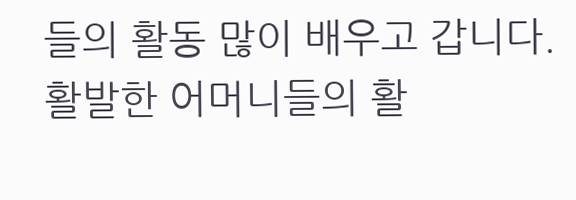들의 활동 많이 배우고 갑니다.
활발한 어머니들의 활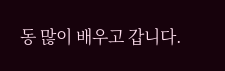동 많이 배우고 갑니다.